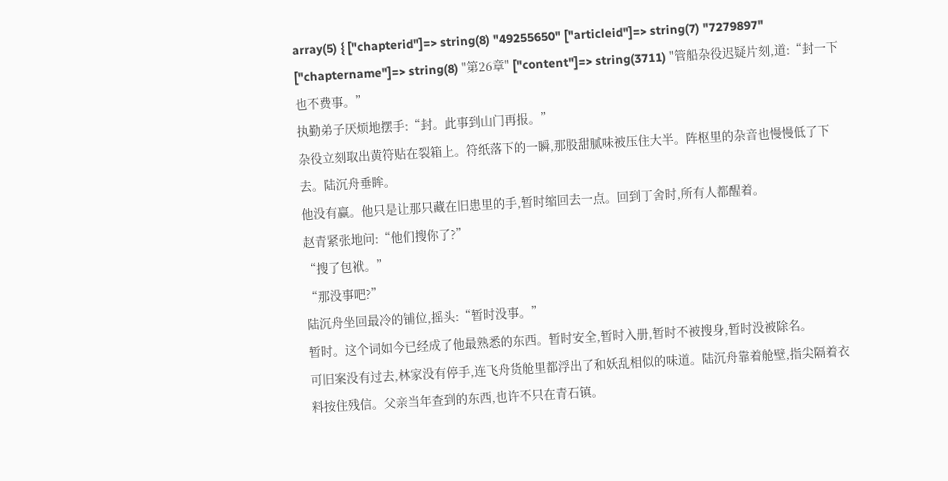array(5) { ["chapterid"]=> string(8) "49255650" ["articleid"]=> string(7) "7279897" ["chaptername"]=> string(8) "第26章" ["content"]=> string(3711) "管船杂役迟疑片刻,道:“封一下也不费事。”
执勤弟子厌烦地摆手:“封。此事到山门再报。”
杂役立刻取出黄符贴在裂箱上。符纸落下的一瞬,那股甜腻味被压住大半。阵枢里的杂音也慢慢低了下去。陆沉舟垂眸。
他没有赢。他只是让那只藏在旧患里的手,暂时缩回去一点。回到丁舍时,所有人都醒着。
赵青紧张地问:“他们搜你了?”
“搜了包袱。”
“那没事吧?”
陆沉舟坐回最冷的铺位,摇头:“暂时没事。”
暂时。这个词如今已经成了他最熟悉的东西。暂时安全,暂时入册,暂时不被搜身,暂时没被除名。
可旧案没有过去,林家没有停手,连飞舟货舱里都浮出了和妖乱相似的味道。陆沉舟靠着舱壁,指尖隔着衣料按住残信。父亲当年查到的东西,也许不只在青石镇。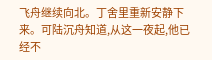飞舟继续向北。丁舍里重新安静下来。可陆沉舟知道,从这一夜起,他已经不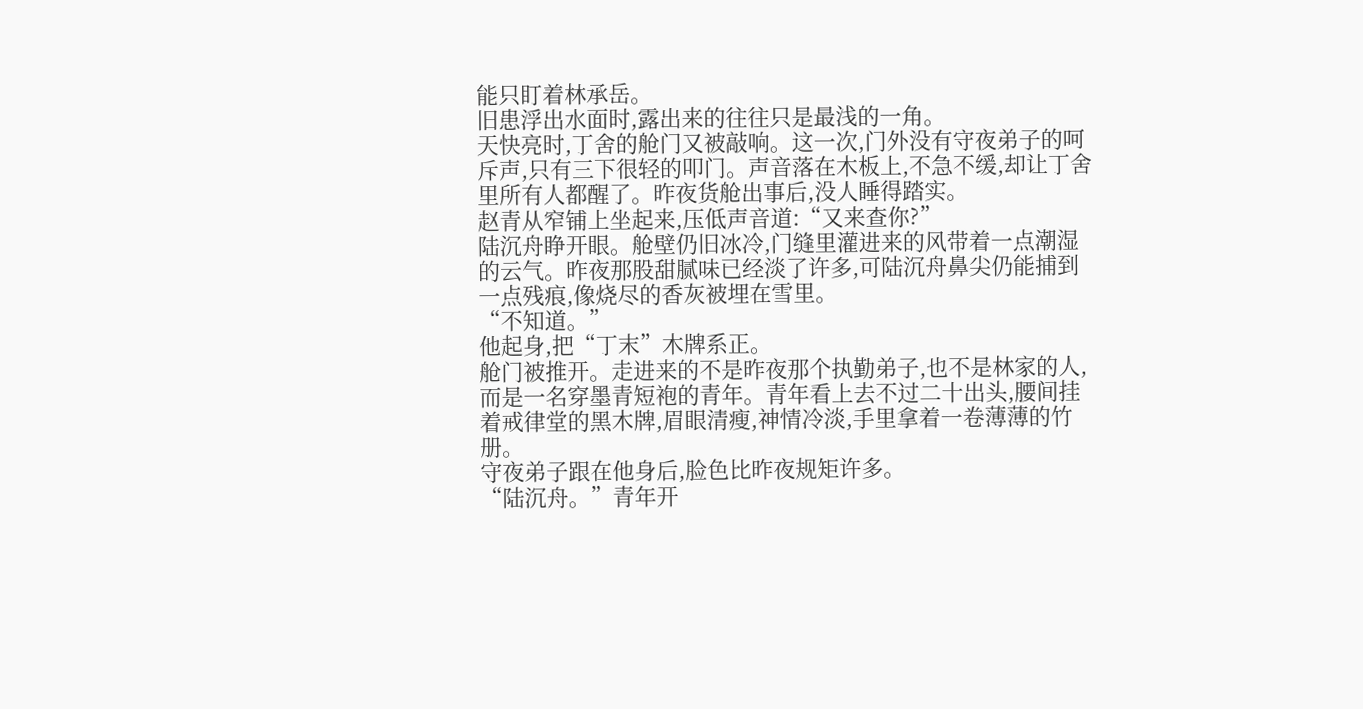能只盯着林承岳。
旧患浮出水面时,露出来的往往只是最浅的一角。
天快亮时,丁舍的舱门又被敲响。这一次,门外没有守夜弟子的呵斥声,只有三下很轻的叩门。声音落在木板上,不急不缓,却让丁舍里所有人都醒了。昨夜货舱出事后,没人睡得踏实。
赵青从窄铺上坐起来,压低声音道:“又来查你?”
陆沉舟睁开眼。舱壁仍旧冰冷,门缝里灌进来的风带着一点潮湿的云气。昨夜那股甜腻味已经淡了许多,可陆沉舟鼻尖仍能捕到一点残痕,像烧尽的香灰被埋在雪里。
“不知道。”
他起身,把“丁末”木牌系正。
舱门被推开。走进来的不是昨夜那个执勤弟子,也不是林家的人,而是一名穿墨青短袍的青年。青年看上去不过二十出头,腰间挂着戒律堂的黑木牌,眉眼清瘦,神情冷淡,手里拿着一卷薄薄的竹册。
守夜弟子跟在他身后,脸色比昨夜规矩许多。
“陆沉舟。”青年开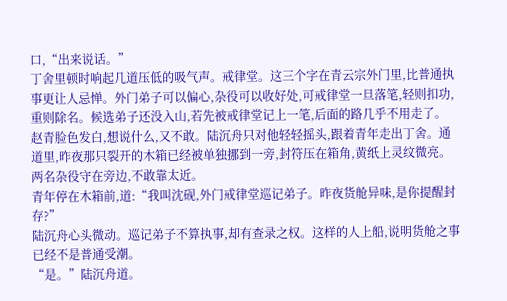口,“出来说话。”
丁舍里顿时响起几道压低的吸气声。戒律堂。这三个字在青云宗外门里,比普通执事更让人忌惮。外门弟子可以偏心,杂役可以收好处,可戒律堂一旦落笔,轻则扣功,重则除名。候选弟子还没入山,若先被戒律堂记上一笔,后面的路几乎不用走了。
赵青脸色发白,想说什么,又不敢。陆沉舟只对他轻轻摇头,跟着青年走出丁舍。通道里,昨夜那只裂开的木箱已经被单独挪到一旁,封符压在箱角,黄纸上灵纹微亮。两名杂役守在旁边,不敢靠太近。
青年停在木箱前,道:“我叫沈砚,外门戒律堂巡记弟子。昨夜货舱异味,是你提醒封存?”
陆沉舟心头微动。巡记弟子不算执事,却有查录之权。这样的人上船,说明货舱之事已经不是普通受潮。
“是。”陆沉舟道。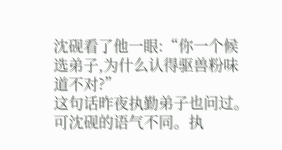沈砚看了他一眼:“你一个候选弟子,为什么认得驱兽粉味道不对?”
这句话昨夜执勤弟子也问过。可沈砚的语气不同。执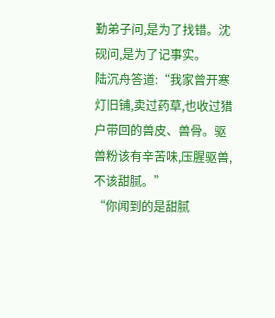勤弟子问,是为了找错。沈砚问,是为了记事实。
陆沉舟答道:“我家曾开寒灯旧铺,卖过药草,也收过猎户带回的兽皮、兽骨。驱兽粉该有辛苦味,压腥驱兽,不该甜腻。”
“你闻到的是甜腻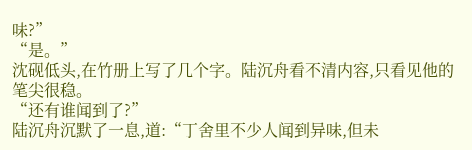味?”
“是。”
沈砚低头,在竹册上写了几个字。陆沉舟看不清内容,只看见他的笔尖很稳。
“还有谁闻到了?”
陆沉舟沉默了一息,道:“丁舍里不少人闻到异味,但未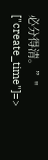必分得清。”" ["create_time"]=>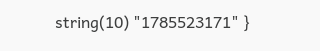string(10) "1785523171" }